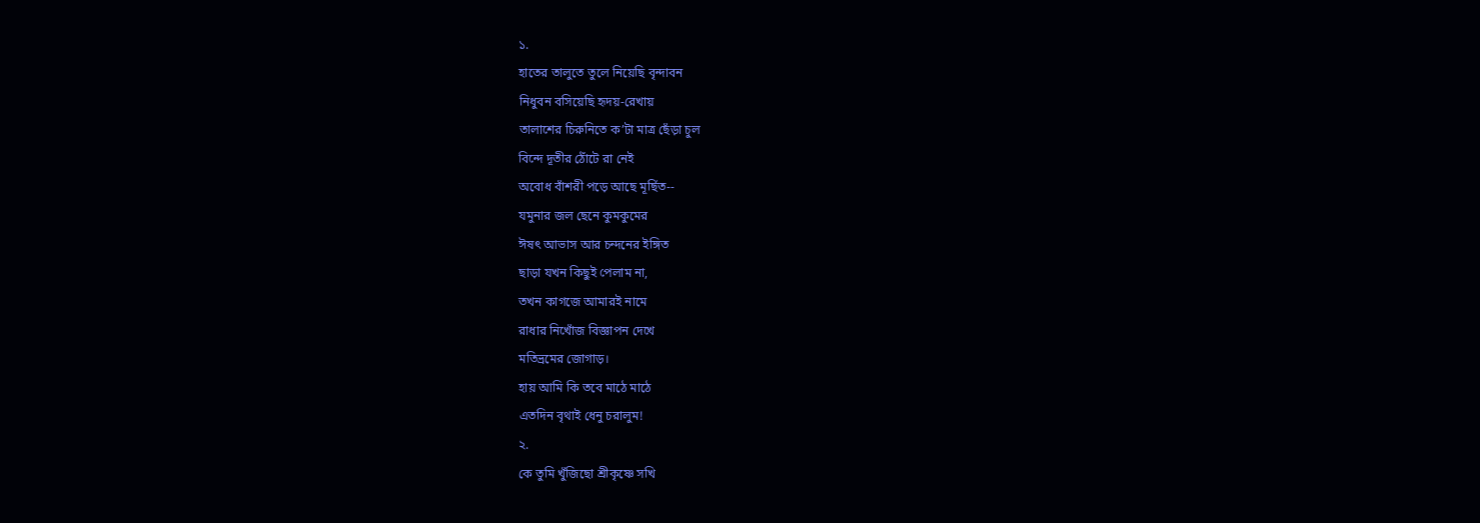১.
হাতের তালুতে তুলে নিয়েছি বৃন্দাবন
নিধুবন বসিয়েছি হৃদয়-রেখায়
তালাশের চিরুনিতে ক’টা মাত্র ছেঁড়া চুল
বিন্দে দূতীর ঠোঁটে রা নেই
অবোধ বাঁশরী পড়ে আছে মূর্ছিত--
যমুনার জল ছেনে কুমকুমের
ঈষৎ আভাস আর চন্দনের ইঙ্গিত
ছাড়া যখন কিছুই পেলাম না,
তখন কাগজে আমারই নামে
রাধার নিখোঁজ বিজ্ঞাপন দেখে
মতিভ্রমের জোগাড়।
হায় আমি কি তবে মাঠে মাঠে
এতদিন বৃথাই ধেনু চরালুম!
২.
কে তুমি খুঁজিছো শ্রীকৃষ্ণে সখি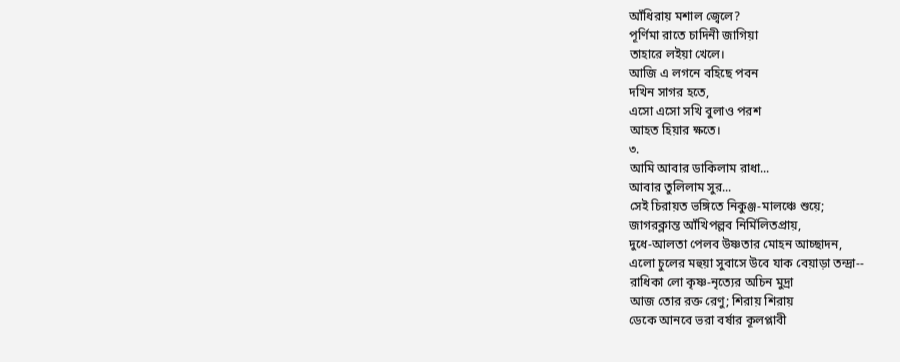আঁধিরায় মশাল জ্বেলে?
পূর্ণিমা রাতে চাদিনী জাগিয়া
তাহারে লইয়া খেলে।
আজি এ লগনে বহিছে পবন
দখিন সাগর হতে,
এসো এসো সখি বুলাও পরশ
আহত হিয়ার ক্ষতে।
৩.
আমি আবার ডাকিলাম রাধা...
আবার তুলিলাম সুর...
সেই চিরায়ত ভঙ্গিতে নিকুঞ্জ-মালঞ্চে শুয়ে;
জাগরক্লান্ত আঁখিপল্লব নির্মিলিতপ্রায়,
দুধে-আলতা পেলব উষ্ণতার মোহন আচ্ছাদন,
এলো চুলের মহুয়া সুবাসে উবে যাক বেয়াড়া তন্দ্রা--
রাধিকা লো কৃষ্ণ-নৃত্যের অচিন মুদ্রা
আজ তোর রক্ত রেণু; শিরায় শিরায়
ডেকে আনবে ভরা বর্ষার কূলপ্লাবী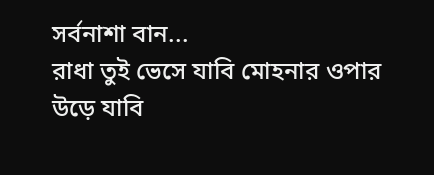সর্বনাশা বান...
রাধা তুই ভেসে যাবি মোহনার ওপার
উড়ে যাবি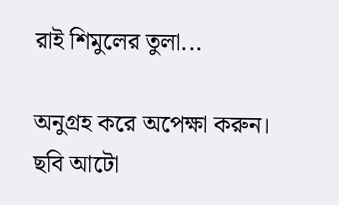রাই শিমুলের তুলা...

অনুগ্রহ করে অপেক্ষা করুন। ছবি আটো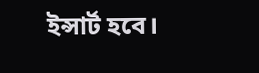ইন্সার্ট হবে।